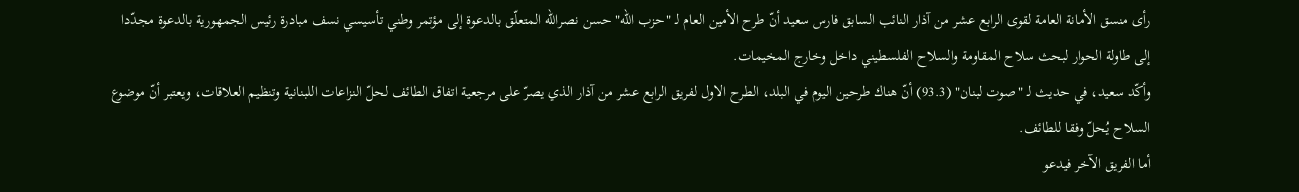رأى منسق الأمانة العامة لقوى الرابع عشر من آذار النائب السابق فارس سعيد أنّ طرح الأمين العام لـ "حزب الله" حسن نصرالله المتعلّق بالدعوة إلى مؤتمر وطني تأسيسي نسف مبادرة رئيس الجمهورية بالدعوة مجدّدا إلى طاولة الحوار لبحث سلاح المقاومة والسلاح الفلسطيني داخل وخارج المخيمات.
وأكّد سعيد، في حديث لـ "صوت لبنان" (93.3) أنّ هناك طرحين اليوم في البلد، الطرح الاول لفريق الرابع عشر من آذار الذي يصرّ على مرجعية اتفاق الطائف لحلّ النزاعات اللبنانية وتنظيم العلاقات، ويعتبر أنّ موضوع السلاح يُحلّ وفقا للطائف.
أما الفريق الآخر فيدعو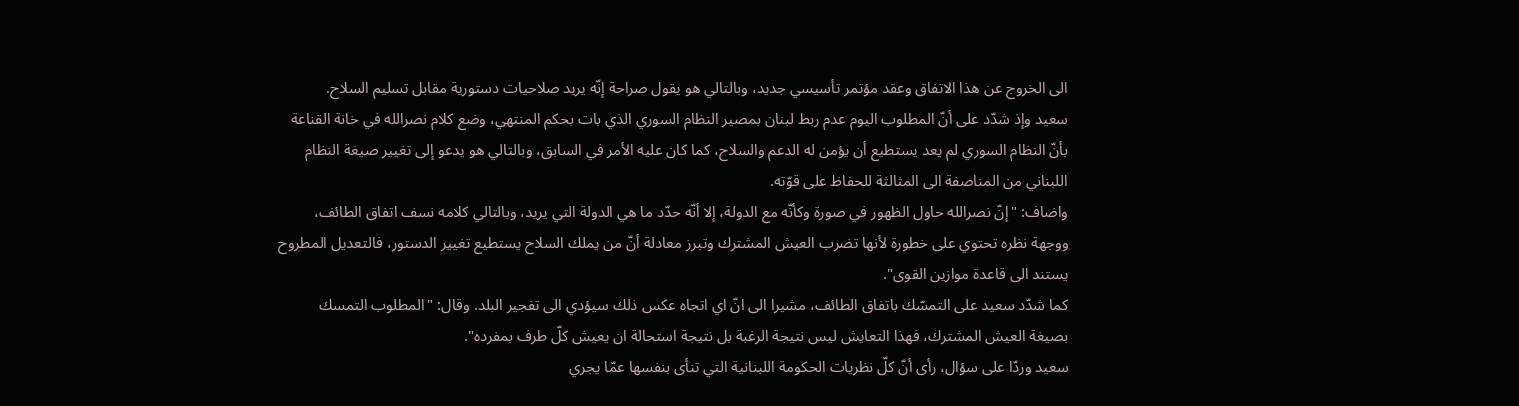الى الخروج عن هذا الاتفاق وعقد مؤتمر تأسيسي جديد، وبالتالي هو يقول صراحة إنّه يريد صلاحيات دستورية مقابل تسليم السلاح.
سعيد وإذ شدّد على أنّ المطلوب اليوم عدم ربط لبنان بمصير النظام السوري الذي بات بحكم المنتهي، وضع كلام نصرالله في خانة القناعة بأنّ النظام السوري لم يعد يستطيع أن يؤمن له الدعم والسلاح، كما كان عليه الأمر في السابق، وبالتالي هو يدعو إلى تغيير صيغة النظام اللبناني من المناصفة الى المثالثة للحفاظ على قوّته.
واضاف: "إنّ نصرالله حاول الظهور في صورة وكأنّه مع الدولة، إلا أنّه حدّد ما هي الدولة التي يريد، وبالتالي كلامه نسف اتفاق الطائف، ووجهة نظره تحتوي على خطورة لأنها تضرب العيش المشترك وتبرز معادلة أنّ من يملك السلاح يستطيع تغيير الدستور، فالتعديل المطروح يستند الى قاعدة موازين القوى".
كما شدّد سعيد على التمسّك باتفاق الطائف، مشيرا الى انّ اي اتجاه عكس ذلك سيؤدي الى تفجير البلد. وقال: "المطلوب التمسك بصيغة العيش المشترك، فهذا التعايش ليس نتيجة الرغبة بل نتيجة استحالة ان يعيش كلّ طرف بمفرده".
سعيد وردّا على سؤال، رأى أنّ كلّ نظريات الحكومة اللبنانية التي تنأى بنفسها عمّا يجري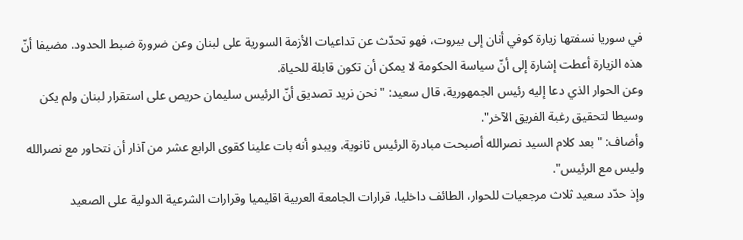في سوريا نسفتها زيارة كوفي أنان إلى بيروت، فهو تحدّث عن تداعيات الأزمة السورية على لبنان وعن ضرورة ضبط الحدود. مضيفا أنّ هذه الزيارة أعطت إشارة إلى أنّ سياسة الحكومة لا يمكن أن تكون قابلة للحياة.
وعن الحوار الذي دعا إليه رئيس الجمهورية، قال سعيد: "نحن نريد تصديق أنّ الرئيس سليمان حريص على استقرار لبنان ولم يكن وسيطا لتحقيق رغبة الفريق الآخر".
وأضاف: "بعد كلام السيد نصرالله أصبحت مبادرة الرئيس ثانوية، ويبدو أنه بات علينا كقوى الرابع عشر من آذار أن نتحاور مع نصرالله وليس مع الرئيس".
وإذ حدّد سعيد ثلاث مرجعيات للحوار، الطائف داخليا، قرارات الجامعة العربية اقليميا وقرارات الشرعية الدولية على الصعيد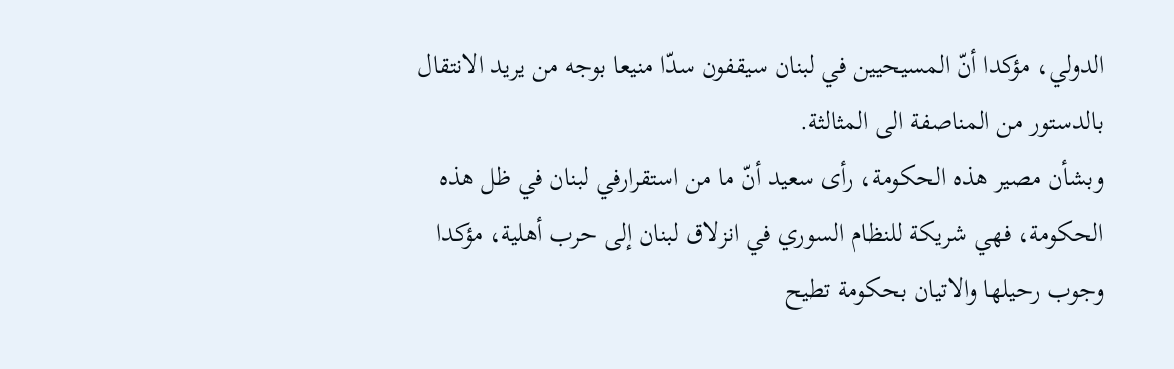الدولي، مؤكدا أنّ المسيحيين في لبنان سيقفون سدّا منيعا بوجه من يريد الانتقال بالدستور من المناصفة الى المثالثة.
وبشأن مصير هذه الحكومة، رأى سعيد أنّ ما من استقرارفي لبنان في ظل هذه الحكومة، فهي شريكة للنظام السوري في انزلاق لبنان إلى حرب أهلية، مؤكدا وجوب رحيلها والاتيان بحكومة تطيح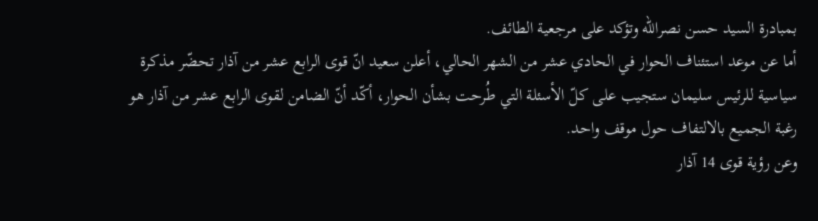بمبادرة السيد حسن نصرالله وتؤكد على مرجعية الطائف.
أما عن موعد استئناف الحوار في الحادي عشر من الشهر الحالي، أعلن سعيد انّ قوى الرابع عشر من آذار تحضّر مذكرة سياسية للرئيس سليمان ستجيب على كلّ الأسئلة التي طُرحت بشأن الحوار، أكّد أنّ الضامن لقوى الرابع عشر من آذار هو رغبة الجميع بالالتفاف حول موقف واحد.
وعن رؤية قوى 14 آذار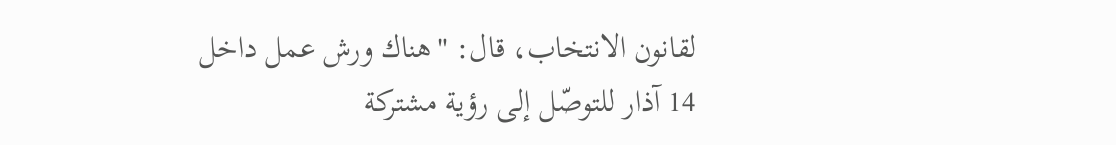لقانون الانتخاب، قال: "هناك ورش عمل داخل 14 آذار للتوصّل إلى رؤية مشتركة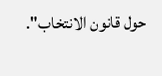حول قانون الانتخاب".